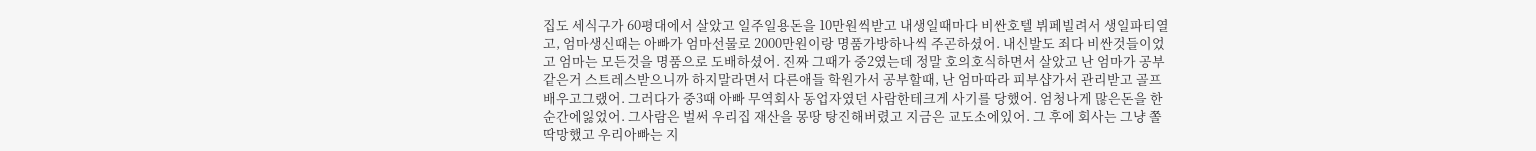집도 세식구가 60평대에서 살았고 일주일용돈을 10만원씩받고 내생일때마다 비싼호텔 뷔페빌려서 생일파티열고, 엄마생신때는 아빠가 엄마선물로 2000만원이랑 명품가방하나씩 주곤하셨어. 내신발도 죄다 비싼것들이었고 엄마는 모든것을 명품으로 도배하셨어. 진짜 그때가 중2였는데 정말 호의호식하면서 살았고 난 엄마가 공부같은거 스트레스받으니까 하지말라면서 다른애들 학원가서 공부할때, 난 엄마따라 피부샵가서 관리받고 골프배우고그랬어. 그러다가 중3때 아빠 무역회사 동업자였던 사람한테크게 사기를 당했어. 엄청나게 많은돈을 한순간에잃었어. 그사람은 벌써 우리집 재산을 몽땅 탕진해버렸고 지금은 교도소에있어. 그 후에 회사는 그냥 쫄딱망했고 우리아빠는 지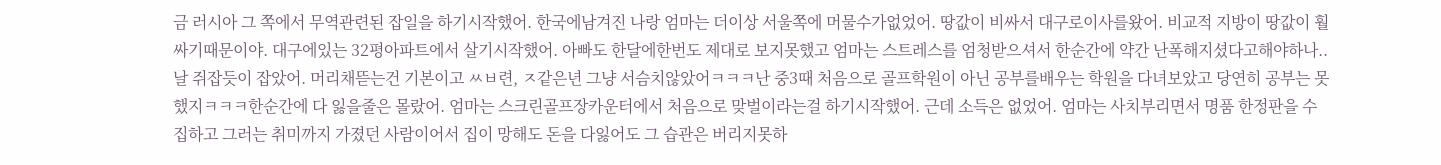금 러시아 그 쪽에서 무역관련된 잡일을 하기시작했어. 한국에남겨진 나랑 엄마는 더이상 서울쪽에 머물수가없었어. 땅값이 비싸서 대구로이사를왔어. 비교적 지방이 땅값이 훨 싸기때문이야. 대구에있는 32평아파트에서 살기시작했어. 아빠도 한달에한번도 제대로 보지못했고 엄마는 스트레스를 엄청받으셔서 한순간에 약간 난폭해지셨다고해야하나..날 쥐잡듯이 잡았어. 머리채뜯는건 기본이고 ㅆㅂ련, ㅈ같은년 그냥 서슴치않았어ㅋㅋㅋ난 중3때 처음으로 골프학원이 아닌 공부를배우는 학원을 다녀보았고 당연히 공부는 못했지ㅋㅋㅋ한순간에 다 잃을줄은 몰랐어. 엄마는 스크린골프장카운터에서 처음으로 맞벌이라는걸 하기시작했어. 근데 소득은 없었어. 엄마는 사치부리면서 명품 한정판을 수집하고 그러는 취미까지 가졌던 사람이어서 집이 망해도 돈을 다잃어도 그 습관은 버리지못하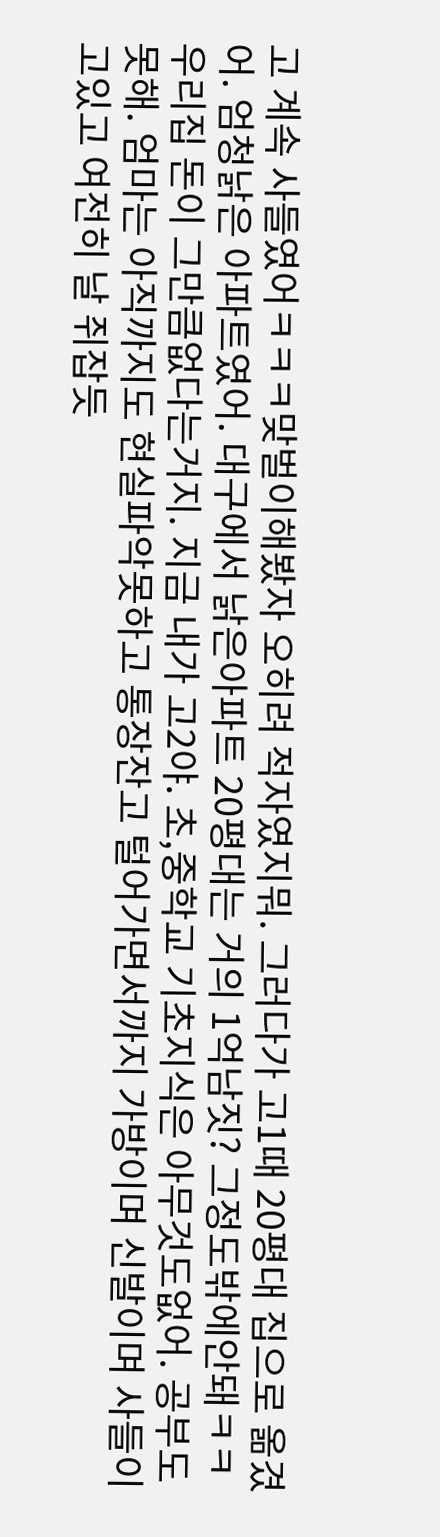고 계속 사들였어ㅋㅋㅋ맞벌이해봤자 오히려 적자였지뭐. 그러다가 고1때 20평대 집으로 옮겼어. 엄청낡은 아파트였어. 대구에서 낡은아파트 20평대는 거의 1억남짓? 그정도밖에안돼ㅋㅋ우리집 돈이 그만큼없다는거지. 지금 내가 고2야. 초,중학교 기초지식은 아무것도없어. 공부도못해. 엄마는 아직까지도 현실파악못하고 통장잔고 털어가면서까지 가방이며 신발이며 사들이고있고 여전히 날 쥐잡듯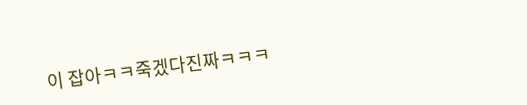이 잡아ㅋㅋ죽겠다진짜ㅋㅋㅋ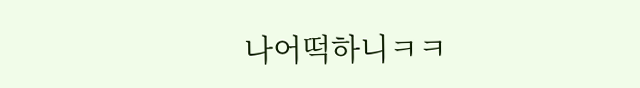나어떡하니ㅋㅋ